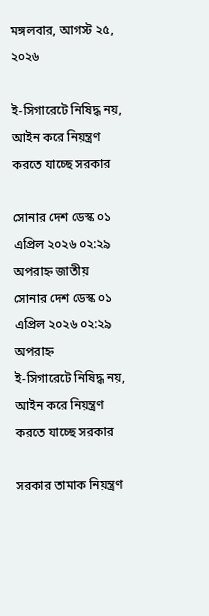মঙ্গলবার, আগস্ট ২৫, ২০২৬

ই-সিগারেটে নিষিদ্ধ নয়, আইন করে নিয়ন্ত্রণ করতে যাচ্ছে সরকার

সোনার দেশ ডেস্ক ০১ এপ্রিল ২০২৬ ০২:২৯ অপরাহ্ন জাতীয়
সোনার দেশ ডেস্ক ০১ এপ্রিল ২০২৬ ০২:২৯ অপরাহ্ন
ই-সিগারেটে নিষিদ্ধ নয়, আইন করে নিয়ন্ত্রণ করতে যাচ্ছে সরকার

সরকার তামাক নিয়ন্ত্রণ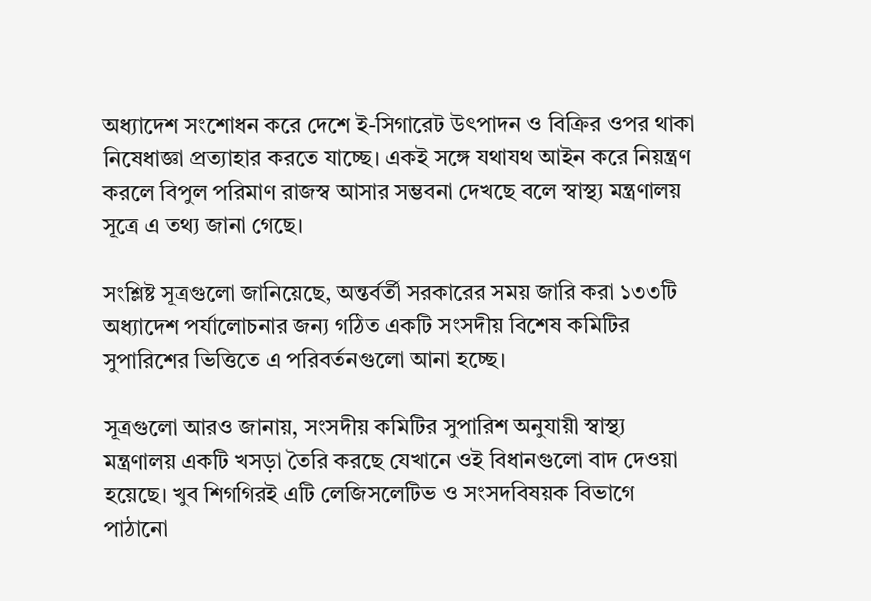অধ্যাদেশ সংশোধন করে দেশে ই-সিগারেট উৎপাদন ও বিক্রির ওপর থাকা নিষেধাজ্ঞা প্রত্যাহার করতে যাচ্ছে। একই সঙ্গে যথাযথ আইন করে নিয়ন্ত্রণ করলে বিপুল পরিমাণ রাজস্ব আসার সম্ভবনা দেখছে বলে স্বাস্থ্য মন্ত্রণালয় সূত্রে এ তথ্য জানা গেছে।

সংশ্লিষ্ট সূত্রগুলো জানিয়েছে, অন্তর্বর্তী সরকারের সময় জারি করা ১৩৩টি অধ্যাদেশ পর্যালোচনার জন্য গঠিত একটি সংসদীয় বিশেষ কমিটির সুপারিশের ভিত্তিতে এ পরিবর্তনগুলো আনা হচ্ছে।

সূত্রগুলো আরও জানায়, সংসদীয় কমিটির সুপারিশ অনুযায়ী স্বাস্থ্য মন্ত্রণালয় একটি খসড়া তৈরি করছে যেখানে ওই বিধানগুলো বাদ দেওয়া হয়েছে। খুব শিগগিরই এটি লেজিসলেটিভ ও সংসদবিষয়ক বিভাগে পাঠানো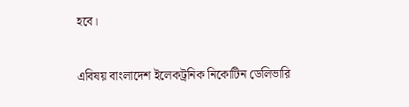হবে।

এবিষয় বাংলাদেশ ইলেকট্রনিক নিকোটিন ডেলিভারি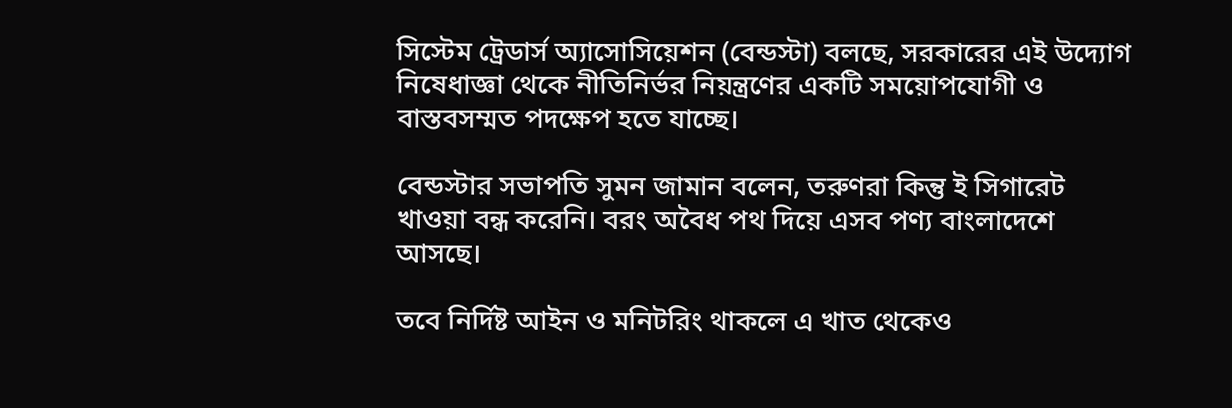সিস্টেম ট্রেডার্স অ্যাসোসিয়েশন (বেন্ডস্টা) বলছে, সরকারের এই উদ্যোগ নিষেধাজ্ঞা থেকে নীতিনির্ভর নিয়ন্ত্রণের একটি সময়োপযোগী ও বাস্তবসম্মত পদক্ষেপ হতে যাচ্ছে।

বেন্ডস্টার সভাপতি সুমন জামান বলেন, তরুণরা কিন্তু ই সিগারেট খাওয়া বন্ধ করেনি। বরং অবৈধ পথ দিয়ে এসব পণ্য বাংলাদেশে আসছে।

তবে নির্দিষ্ট আইন ও মনিটরিং থাকলে এ খাত থেকেও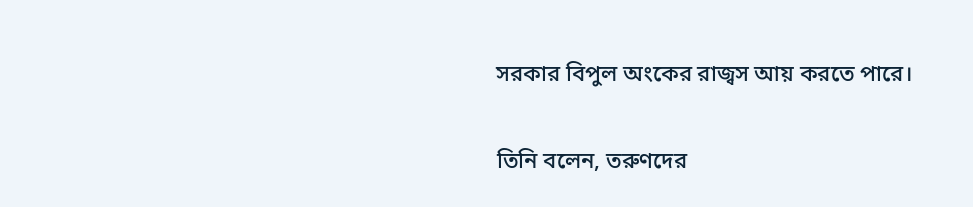সরকার বিপুল অংকের রাজ্বস আয় করতে পারে।

তিনি বলেন, তরুণদের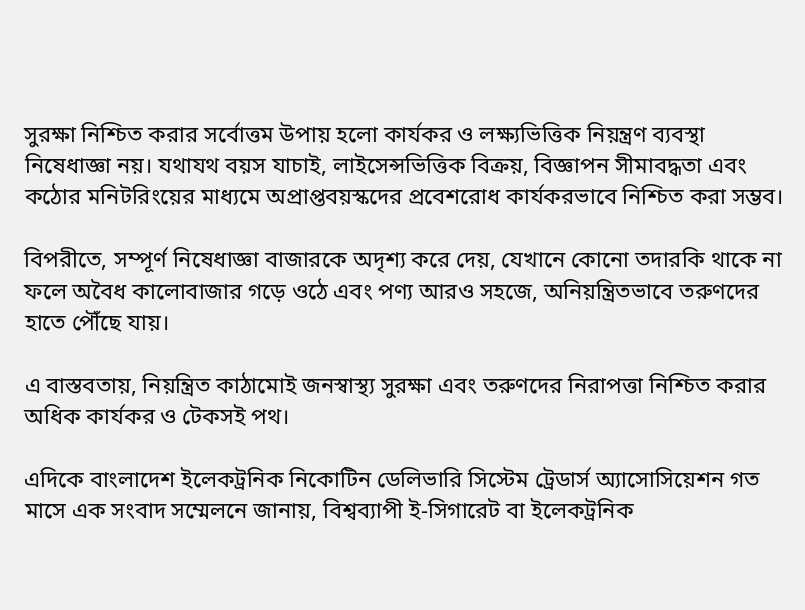সুরক্ষা নিশ্চিত করার সর্বোত্তম উপায় হলো কার্যকর ও লক্ষ্যভিত্তিক নিয়ন্ত্রণ ব্যবস্থা নিষেধাজ্ঞা নয়। যথাযথ বয়স যাচাই, লাইসেন্সভিত্তিক বিক্রয়, বিজ্ঞাপন সীমাবদ্ধতা এবং কঠোর মনিটরিংয়ের মাধ্যমে অপ্রাপ্তবয়স্কদের প্রবেশরোধ কার্যকরভাবে নিশ্চিত করা সম্ভব।

বিপরীতে, সম্পূর্ণ নিষেধাজ্ঞা বাজারকে অদৃশ্য করে দেয়, যেখানে কোনো তদারকি থাকে না ফলে অবৈধ কালোবাজার গড়ে ওঠে এবং পণ্য আরও সহজে, অনিয়ন্ত্রিতভাবে তরুণদের হাতে পৌঁছে যায়।

এ বাস্তবতায়, নিয়ন্ত্রিত কাঠামোই জনস্বাস্থ্য সুরক্ষা এবং তরুণদের নিরাপত্তা নিশ্চিত করার অধিক কার্যকর ও টেকসই পথ।

এদিকে বাংলাদেশ ইলেকট্রনিক নিকোটিন ডেলিভারি সিস্টেম ট্রেডার্স অ্যাসোসিয়েশন গত মাসে এক সংবাদ সম্মেলনে জানায়, বিশ্বব্যাপী ই-সিগারেট বা ইলেকট্রনিক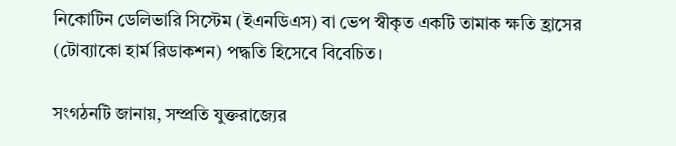নিকোটিন ডেলিভারি সিস্টেম (ইএনডিএস) বা ভেপ স্বীকৃত একটি তামাক ক্ষতি হ্রাসের (টোব্যাকো হার্ম রিডাকশন) পদ্ধতি হিসেবে বিবেচিত।

সংগঠনটি জানায়, সম্প্রতি যুক্তরাজ্যের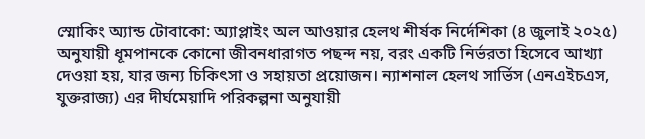স্মোকিং অ্যান্ড টোবাকো: অ্যাপ্লাইং অল আওয়ার হেলথ শীর্ষক নির্দেশিকা (৪ জুলাই ২০২৫) অনুযায়ী ধূমপানকে কোনো জীবনধারাগত পছন্দ নয়, বরং একটি নির্ভরতা হিসেবে আখ্যা দেওয়া হয়, যার জন্য চিকিৎসা ও সহায়তা প্রয়োজন। ন্যাশনাল হেলথ সার্ভিস (এনএইচএস, যুক্তরাজ্য) এর দীর্ঘমেয়াদি পরিকল্পনা অনুযায়ী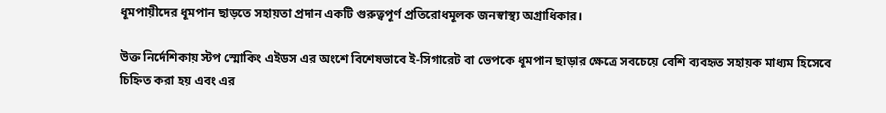ধূমপায়ীদের ধূমপান ছাড়তে সহায়তা প্রদান একটি গুরুত্বপূর্ণ প্রতিরোধমূলক জনস্বাস্থ্য অগ্রাধিকার।

উক্ত নির্দেশিকায় স্টপ স্মোকিং এইডস এর অংশে বিশেষভাবে ই-সিগারেট বা ভেপকে ধূমপান ছাড়ার ক্ষেত্রে সবচেয়ে বেশি ব্যবহৃত সহায়ক মাধ্যম হিসেবে চিহ্নিত করা হয় এবং এর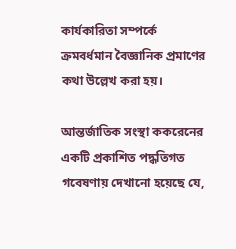কার্যকারিতা সম্পর্কে ক্রমবর্ধমান বৈজ্ঞানিক প্রমাণের কথা উল্লেখ করা হয়।

আন্তর্জাতিক সংস্থা ককরেনের একটি প্রকাশিত পদ্ধতিগত গবেষণায় দেখানো হয়েছে যে,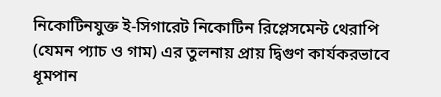নিকোটিনযুক্ত ই-সিগারেট নিকোটিন রিপ্লেসমেন্ট থেরাপি (যেমন প্যাচ ও গাম) এর তুলনায় প্রায় দ্বিগুণ কার্যকরভাবে ধূমপান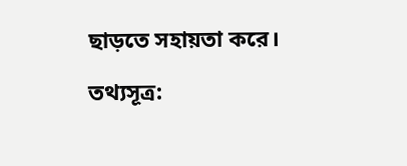ছাড়তে সহায়তা করে।

তথ্যসূত্র: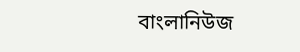বাংলানিউজ